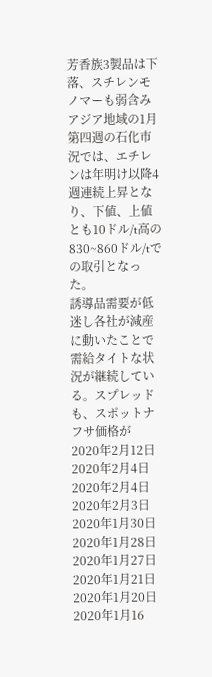芳香族3製品は下落、スチレンモノマーも弱含み
アジア地域の1月第四週の石化市況では、エチレンは年明け以降4週連続上昇となり、下値、上値とも10ドル/t高の830~860ドル/tでの取引となった。
誘導品需要が低迷し各社が減産に動いたことで需給タイトな状況が継続している。スプレッドも、スポットナフサ価格が
2020年2月12日
2020年2月4日
2020年2月4日
2020年2月3日
2020年1月30日
2020年1月28日
2020年1月27日
2020年1月21日
2020年1月20日
2020年1月16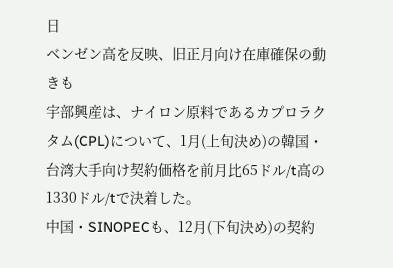日
ベンゼン高を反映、旧正月向け在庫確保の動きも
宇部興産は、ナイロン原料であるカプロラクタム(CPL)について、1月(上旬決め)の韓国・台湾大手向け契約価格を前月比65ドル/t高の1330ドル/tで決着した。
中国・SINOPECも、12月(下旬決め)の契約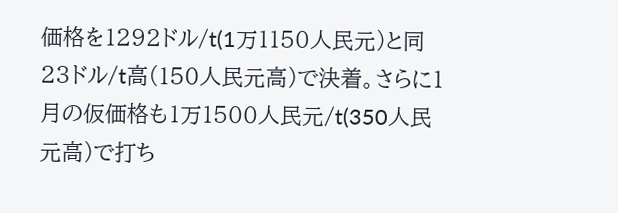価格を1292ドル/t(1万1150人民元)と同23ドル/t高(150人民元高)で決着。さらに1月の仮価格も1万1500人民元/t(350人民元高)で打ち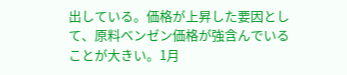出している。価格が上昇した要因として、原料ベンゼン価格が強含んでいることが大きい。1月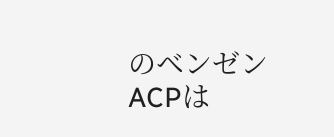のベンゼンACPは